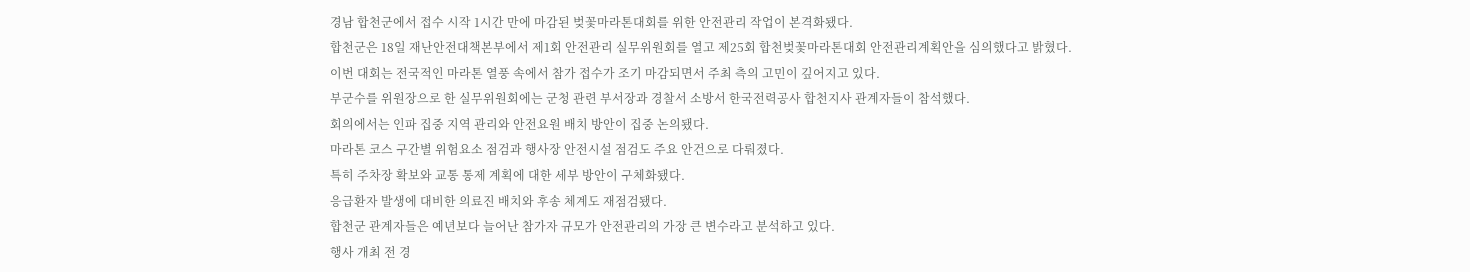경남 합천군에서 접수 시작 1시간 만에 마감된 벚꽃마라톤대회를 위한 안전관리 작업이 본격화됐다.
합천군은 18일 재난안전대책본부에서 제1회 안전관리 실무위원회를 열고 제25회 합천벚꽃마라톤대회 안전관리계획안을 심의했다고 밝혔다.
이번 대회는 전국적인 마라톤 열풍 속에서 참가 접수가 조기 마감되면서 주최 측의 고민이 깊어지고 있다.
부군수를 위원장으로 한 실무위원회에는 군청 관련 부서장과 경찰서 소방서 한국전력공사 합천지사 관계자들이 참석했다.
회의에서는 인파 집중 지역 관리와 안전요원 배치 방안이 집중 논의됐다.
마라톤 코스 구간별 위험요소 점검과 행사장 안전시설 점검도 주요 안건으로 다뤄졌다.
특히 주차장 확보와 교통 통제 계획에 대한 세부 방안이 구체화됐다.
응급환자 발생에 대비한 의료진 배치와 후송 체계도 재점검됐다.
합천군 관계자들은 예년보다 늘어난 참가자 규모가 안전관리의 가장 큰 변수라고 분석하고 있다.
행사 개최 전 경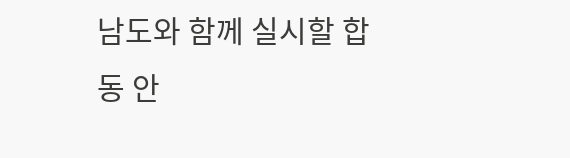남도와 함께 실시할 합동 안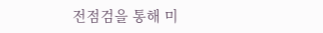전점검을 통해 미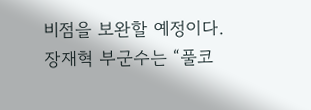비점을 보완할 예정이다.
장재혁 부군수는 “풀코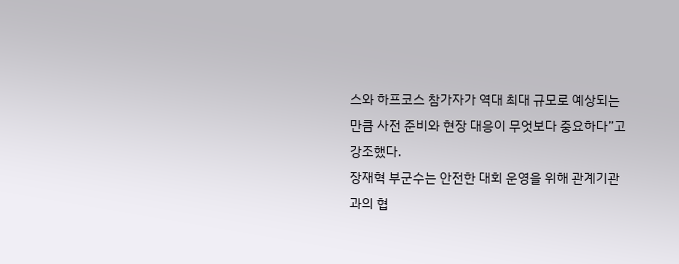스와 하프코스 참가자가 역대 최대 규모로 예상되는 만큼 사전 준비와 현장 대응이 무엇보다 중요하다”고 강조했다.
장재혁 부군수는 안전한 대회 운영을 위해 관계기관과의 협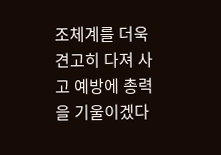조체계를 더욱 견고히 다져 사고 예방에 총력을 기울이겠다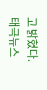고 밝혔다.
태극뉴스